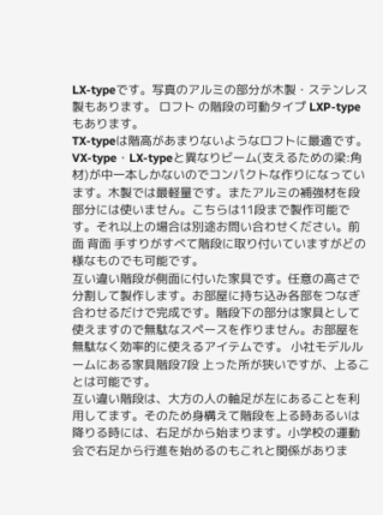LX-typeです。写真のアルミの部分が木製・ステンレス製もあります。 ロフト の階段の可動タイプ LXP-typeもあります。
TX-typeは階高があまりないようなロフトに最適です。VX-type・LX-typeと異なりビーム(支えるための梁:角材)が中一本しかないのでコンパクトな作りになっています。木製では最軽量です。またアルミの補強材を段部分には使いません。こちらは11段まで製作可能です。それ以上の場合は別途お問い合わせください。前面 背面 手すりがすべて階段に取り付いていますがどの様なものでも可能です。
互い違い階段が側面に付いた家具です。任意の高さで分割して製作します。お部屋に持ち込み各部をつなぎ合わせるだけで完成です。階段下の部分は家具として使えますので無駄なスペースを作りません。お部屋を無駄なく効率的に使えるアイテムです。 小社モデルルームにある家具階段7段 上った所が狭いですが、上ることは可能です。
互い違い階段は、大方の人の軸足が左にあることを利用してます。そのため身構えて階段を上る時あるいは降りる時には、右足がから始まります。小学校の運動会で右足から行進を始めるのもこれと関係がありま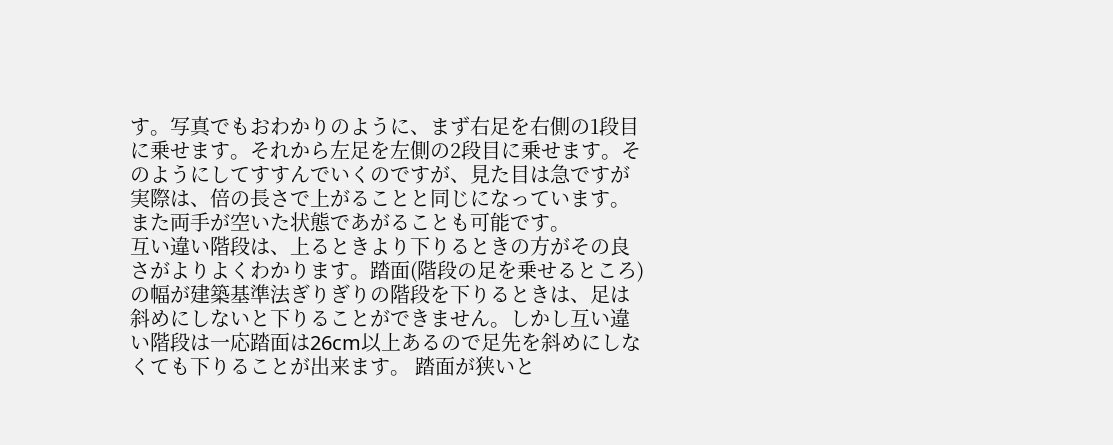す。写真でもおわかりのように、まず右足を右側の1段目に乗せます。それから左足を左側の2段目に乗せます。そのようにしてすすんでいくのですが、見た目は急ですが実際は、倍の長さで上がることと同じになっています。また両手が空いた状態であがることも可能です。
互い違い階段は、上るときより下りるときの方がその良さがよりよくわかります。踏面(階段の足を乗せるところ)の幅が建築基準法ぎりぎりの階段を下りるときは、足は斜めにしないと下りることができません。しかし互い違い階段は一応踏面は26cm以上あるので足先を斜めにしなくても下りることが出来ます。 踏面が狭いと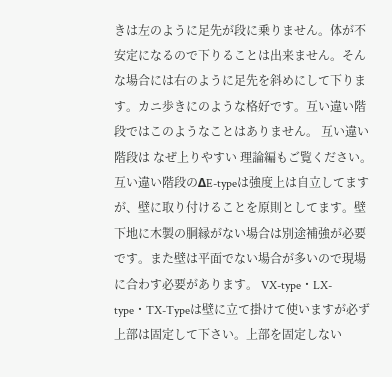きは左のように足先が段に乗りません。体が不安定になるので下りることは出来ません。そんな場合には右のように足先を斜めにして下ります。カニ歩きにのような格好です。互い違い階段ではこのようなことはありません。 互い違い階段は なぜ上りやすい 理論編もご覧ください。
互い違い階段のΔE-typeは強度上は自立してますが、壁に取り付けることを原則としてます。壁下地に木製の胴縁がない場合は別途補強が必要です。また壁は平面でない場合が多いので現場に合わす必要があります。 VX-type・LX-type・TX-Typeは壁に立て掛けて使いますが必ず上部は固定して下さい。上部を固定しない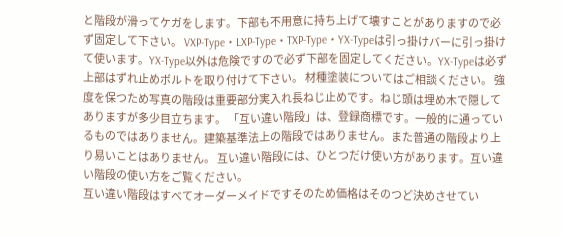と階段が滑ってケガをします。下部も不用意に持ち上げて壊すことがありますので必ず固定して下さい。 VXP-Type・LXP-Type・TXP-Type・YX-Typeは引っ掛けバーに引っ掛けて使います。YX-Type以外は危険ですので必ず下部を固定してください。YX-Typeは必ず上部はずれ止めボルトを取り付けて下さい。 材種塗装についてはご相談ください。 強度を保つため写真の階段は重要部分実入れ長ねじ止めです。ねじ頭は埋め木で隠してありますが多少目立ちます。 「互い違い階段」は、登録商標です。一般的に通っているものではありません。建築基準法上の階段ではありません。また普通の階段より上り易いことはありません。 互い違い階段には、ひとつだけ使い方があります。互い違い階段の使い方をご覧ください。
互い違い階段はすべてオーダーメイドですそのため価格はそのつど決めさせてい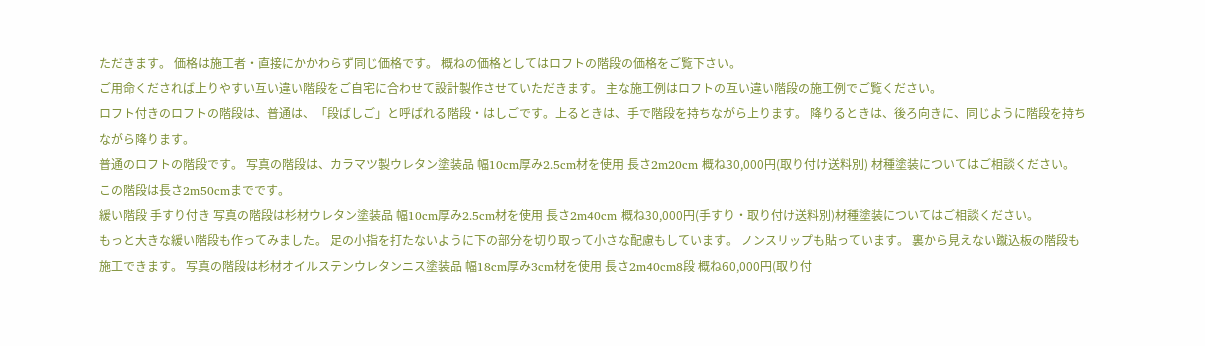ただきます。 価格は施工者・直接にかかわらず同じ価格です。 概ねの価格としてはロフトの階段の価格をご覧下さい。
ご用命くだされば上りやすい互い違い階段をご自宅に合わせて設計製作させていただきます。 主な施工例はロフトの互い違い階段の施工例でご覧ください。
ロフト付きのロフトの階段は、普通は、「段ばしご」と呼ばれる階段・はしごです。上るときは、手で階段を持ちながら上ります。 降りるときは、後ろ向きに、同じように階段を持ちながら降ります。
普通のロフトの階段です。 写真の階段は、カラマツ製ウレタン塗装品 幅10cm厚み2.5cm材を使用 長さ2m20cm 概ね30,000円(取り付け送料別) 材種塗装についてはご相談ください。 この階段は長さ2m50cmまでです。
緩い階段 手すり付き 写真の階段は杉材ウレタン塗装品 幅10cm厚み2.5cm材を使用 長さ2m40cm 概ね30,000円(手すり・取り付け送料別)材種塗装についてはご相談ください。
もっと大きな緩い階段も作ってみました。 足の小指を打たないように下の部分を切り取って小さな配慮もしています。 ノンスリップも貼っています。 裏から見えない蹴込板の階段も施工できます。 写真の階段は杉材オイルステンウレタンニス塗装品 幅18cm厚み3cm材を使用 長さ2m40cm8段 概ね60,000円(取り付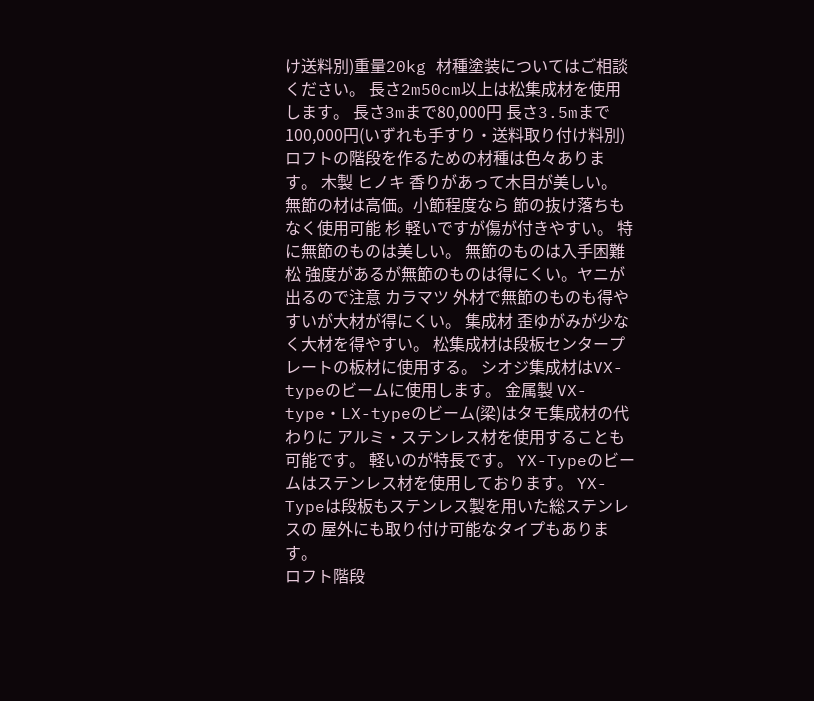け送料別)重量20kg 材種塗装についてはご相談ください。 長さ2m50cm以上は松集成材を使用します。 長さ3mまで80,000円 長さ3.5mまで100,000円(いずれも手すり・送料取り付け料別)
ロフトの階段を作るための材種は色々あります。 木製 ヒノキ 香りがあって木目が美しい。 無節の材は高価。小節程度なら 節の抜け落ちもなく使用可能 杉 軽いですが傷が付きやすい。 特に無節のものは美しい。 無節のものは入手困難 松 強度があるが無節のものは得にくい。ヤニが出るので注意 カラマツ 外材で無節のものも得やすいが大材が得にくい。 集成材 歪ゆがみが少なく大材を得やすい。 松集成材は段板センタープレートの板材に使用する。 シオジ集成材はVX-typeのビームに使用します。 金属製 VX-type・LX-typeのビーム(梁)はタモ集成材の代わりに アルミ・ステンレス材を使用することも可能です。 軽いのが特長です。 YX-Typeのビームはステンレス材を使用しております。 YX-Typeは段板もステンレス製を用いた総ステンレスの 屋外にも取り付け可能なタイプもあります。
ロフト階段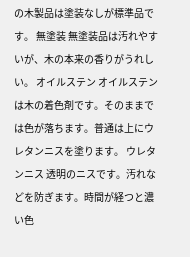の木製品は塗装なしが標準品です。 無塗装 無塗装品は汚れやすいが、木の本来の香りがうれしい。 オイルステン オイルステンは木の着色剤です。そのままでは色が落ちます。普通は上にウレタンニスを塗ります。 ウレタンニス 透明のニスです。汚れなどを防ぎます。時間が経つと濃い色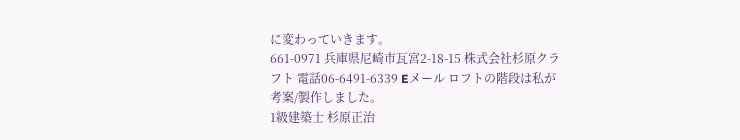に変わっていきます。
661-0971 兵庫県尼崎市瓦宮2-18-15 株式会社杉原クラフト 電話06-6491-6339 Eメール ロフトの階段は私が 考案/製作しました。
1級建築士 杉原正治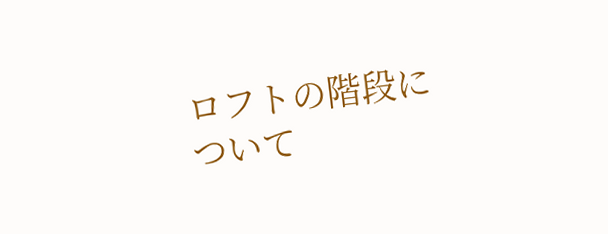ロフトの階段について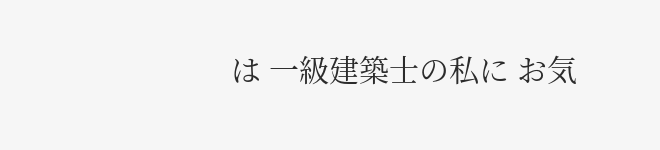は 一級建築士の私に お気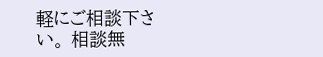軽にご相談下さい。 相談無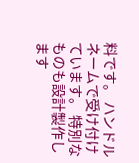料です。 ハンドルネームで受け付けています。 特別なものも設計製作します